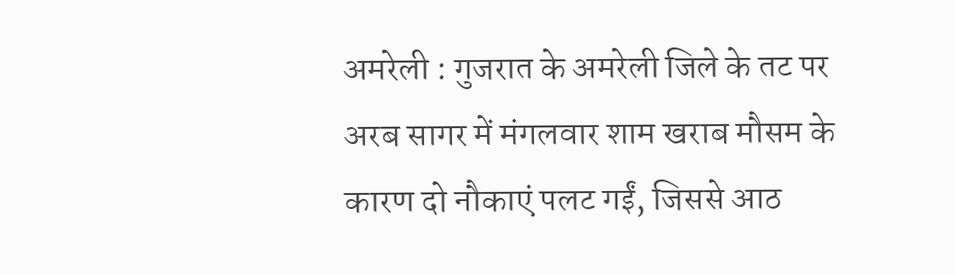अमरेली : गुजरात के अमरेली जिले के तट पर अरब सागर में मंगलवार शाम खराब मौसम के कारण दो नौकाएं पलट गईं, जिससे आठ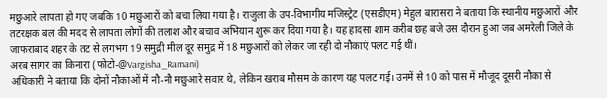मछुआरे लापता हो गए जबकि 10 मछुआरों को बचा लिया गया है। राजुला के उप-विभागीय मजिस्ट्रेट (एसडीएम) मेहुल बारासरा ने बताया कि स्थानीय मछुआरों और तटरक्षक बल की मदद से लापता लोगों की तलाश और बचाव अभियान शुरू कर दिया गया है। यह हादसा शाम करीब छह बजे उस दौरान हुआ जब अमरेली जिले के जाफराबाद शहर के तट से लगभग 19 समुद्री मील दूर समुद्र में 18 मछुआरों को लेकर जा रही दो नौकाएं पलट गई थीं।
अरब सागर का किनारा (फोटो-@Vargisha_Ramani)
अधिकारी ने बताया कि दोनों नौकाओं में नौ-नौ मछुआरे सवार थे, लेकिन खराब मौसम के कारण यह पलट गई। उनमें से 10 को पास में मौजूद दूसरी नौका से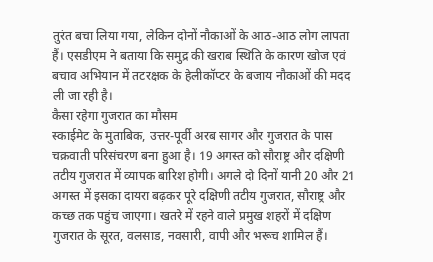तुरंत बचा लिया गया, लेकिन दोनों नौकाओं के आठ-आठ लोग लापता हैं। एसडीएम ने बताया कि समुद्र की खराब स्थिति के कारण खोज एवं बचाव अभियान में तटरक्षक के हेलीकॉप्टर के बजाय नौकाओं की मदद ली जा रही है।
कैसा रहेगा गुजरात का मौसम
स्काईमेट के मुताबिक, उत्तर-पूर्वी अरब सागर और गुजरात के पास चक्रवाती परिसंचरण बना हुआ है। 19 अगस्त को सौराष्ट्र और दक्षिणी तटीय गुजरात में व्यापक बारिश होगी। अगले दो दिनों यानी 20 और 21 अगस्त में इसका दायरा बढ़कर पूरे दक्षिणी तटीय गुजरात, सौराष्ट्र और कच्छ तक पहुंच जाएगा। खतरे में रहने वाले प्रमुख शहरों में दक्षिण गुजरात के सूरत, वलसाड, नवसारी, वापी और भरूच शामिल हैं।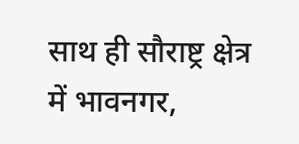साथ ही सौराष्ट्र क्षेत्र में भावनगर,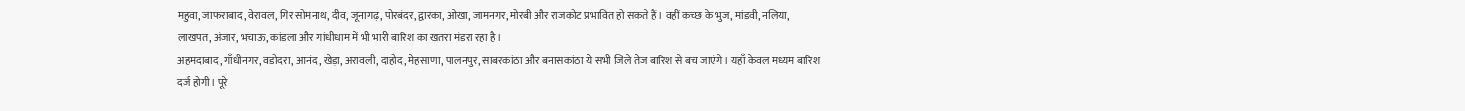महुवा, जाफराबाद, वेरावल, गिर सोमनाथ, दीव, जूनागढ़, पोरबंदर, द्वारका, ओखा, जामनगर, मोरबी और राजकोट प्रभावित हो सकते हैं। वहीं कच्छ के भुज, मांडवी, नलिया, लाखपत, अंजार, भचाऊ, कांडला और गांधीधाम में भी भारी बारिश का खतरा मंडरा रहा है।
अहमदाबाद, गाँधीनगर, वडोदरा, आनंद, खेड़ा, अरावली, दाहोद, मेहसाणा, पालनपुर, साबरकांठा और बनासकांठा ये सभी जिले तेज बारिश से बच जाएंगे। यहाँ केवल मध्यम बारिश दर्ज होगी। पूरे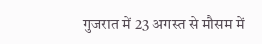गुजरात में 23 अगस्त से मौसम में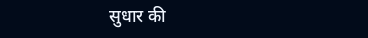सुधार की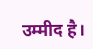उम्मीद है।